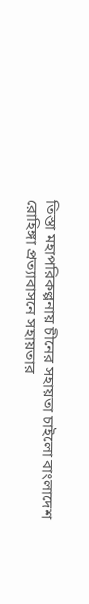তিস্তা মহাপরিকল্পনায় চীনের সহায়তা চাইলো বাংলাদেশ
রোহিঙ্গা প্রত্যাবাসনে সহায়তার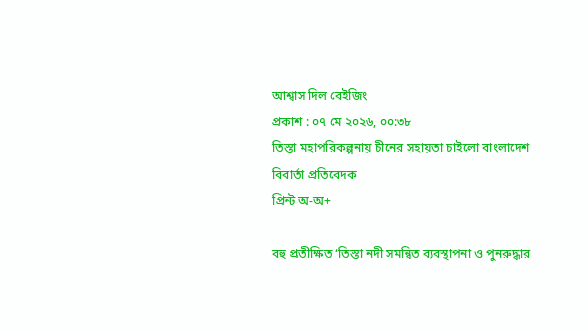আশ্বাস দিল বেইজিং
প্রকাশ : ০৭ মে ২০২৬, ০০:৩৮
তিস্তা মহাপরিকল্পনায় চীনের সহায়তা চাইলো বাংলাদেশ
বিবার্তা প্রতিবেদক
প্রিন্ট অ-অ+

বহু প্রতীক্ষিত ‘তিস্তা নদী সমন্বিত ব্যবস্থাপনা ও পুনরুদ্ধার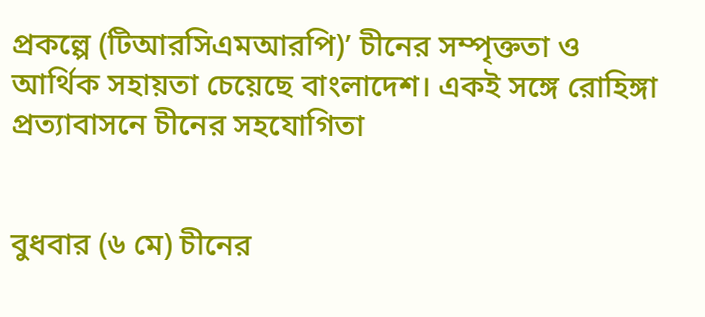প্রকল্পে (টিআরসিএমআরপি)’ চীনের সম্পৃক্ততা ও আর্থিক সহায়তা চেয়েছে বাংলাদেশ। একই সঙ্গে রোহিঙ্গা প্রত্যাবাসনে চীনের সহযোগিতা


বুধবার (৬ মে) চীনের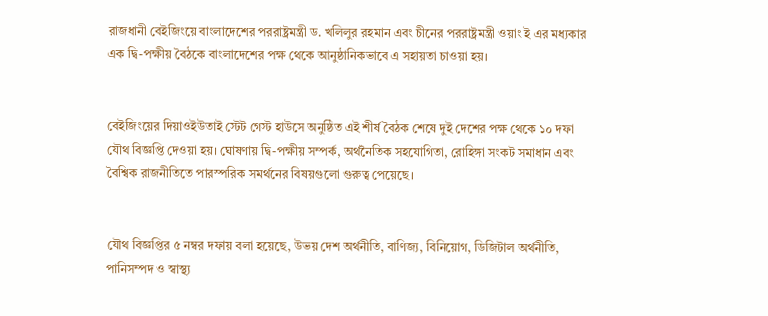রাজধানী বেইজিংয়ে বাংলাদেশের পররাষ্ট্রমন্ত্রী ড. খলিলুর রহমান এবং চীনের পররাষ্ট্রমন্ত্রী ওয়াং ই এর মধ্যকার এক দ্বি-পক্ষীয় বৈঠকে বাংলাদেশের পক্ষ থেকে আনুষ্ঠানিকভাবে এ সহায়তা চাওয়া হয়।


বেইজিংয়ের দিয়াওইউতাই স্টেট গেস্ট হাউসে অনুষ্ঠিত এই শীর্ষ বৈঠক শেষে দুই দেশের পক্ষ থেকে ১০ দফা যৌথ বিজ্ঞপ্তি দেওয়া হয়। ঘোষণায় দ্বি-পক্ষীয় সম্পর্ক, অর্থনৈতিক সহযোগিতা, রোহিঙ্গা সংকট সমাধান এবং বৈশ্বিক রাজনীতিতে পারস্পরিক সমর্থনের বিষয়গুলো গুরুত্ব পেয়েছে।


যৌথ বিজ্ঞপ্তির ৫ নম্বর দফায় বলা হয়েছে, উভয় দেশ অর্থনীতি, বাণিজ্য, বিনিয়োগ, ডিজিটাল অর্থনীতি, পানিসম্পদ ও স্বাস্থ্য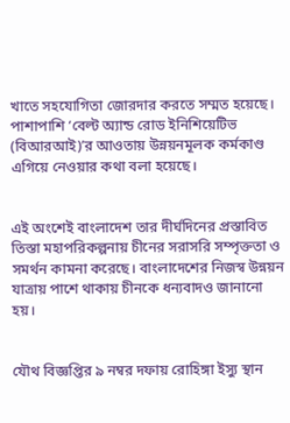খাতে সহযোগিতা জোরদার করতে সম্মত হয়েছে। পাশাপাশি ‘বেল্ট অ্যান্ড রোড ইনিশিয়েটিভ (বিআরআই)’র আওতায় উন্নয়নমূলক কর্মকাণ্ড এগিয়ে নেওয়ার কথা বলা হয়েছে।


এই অংশেই বাংলাদেশ তার দীর্ঘদিনের প্রস্তাবিত তিস্তা মহাপরিকল্পনায় চীনের সরাসরি সম্পৃক্ততা ও সমর্থন কামনা করেছে। বাংলাদেশের নিজস্ব উন্নয়ন যাত্রায় পাশে থাকায় চীনকে ধন্যবাদও জানানো হয়।


যৌথ বিজ্ঞপ্তির ৯ নম্বর দফায় রোহিঙ্গা ইস্যু স্থান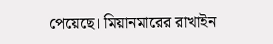পেয়েছে। মিয়ানমারের রাখাইন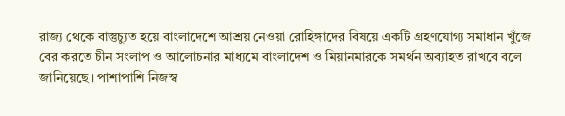রাজ্য থেকে বাস্তুচ্যুত হয়ে বাংলাদেশে আশ্রয় নেওয়া রোহিঙ্গাদের বিষয়ে একটি গ্রহণযোগ্য সমাধান খুঁজে বের করতে চীন সংলাপ ও আলোচনার মাধ্যমে বাংলাদেশ ও মিয়ানমারকে সমর্থন অব্যাহত রাখবে বলে জানিয়েছে। পাশাপাশি নিজস্ব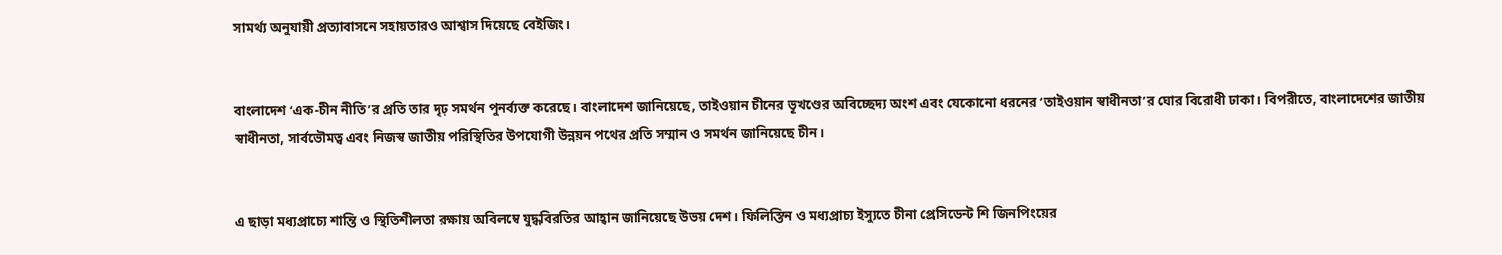সামর্থ্য অনুযায়ী প্রত্যাবাসনে সহায়তারও আশ্বাস দিয়েছে বেইজিং।


বাংলাদেশ ‘এক-চীন নীতি’র প্রতি তার দৃঢ় সমর্থন পুনর্ব্যক্ত করেছে। বাংলাদেশ জানিয়েছে, তাইওয়ান চীনের ভূখণ্ডের অবিচ্ছেদ্য অংশ এবং যেকোনো ধরনের ‘তাইওয়ান স্বাধীনতা’র ঘোর বিরোধী ঢাকা। বিপরীতে, বাংলাদেশের জাতীয় স্বাধীনতা, সার্বভৌমত্ব এবং নিজস্ব জাতীয় পরিস্থিতির উপযোগী উন্নয়ন পথের প্রতি সম্মান ও সমর্থন জানিয়েছে চীন।


এ ছাড়া মধ্যপ্রাচ্যে শান্তি ও স্থিতিশীলতা রক্ষায় অবিলম্বে যুদ্ধবিরতির আহ্বান জানিয়েছে উভয় দেশ। ফিলিস্তিন ও মধ্যপ্রাচ্য ইস্যুতে চীনা প্রেসিডেন্ট শি জিনপিংয়ের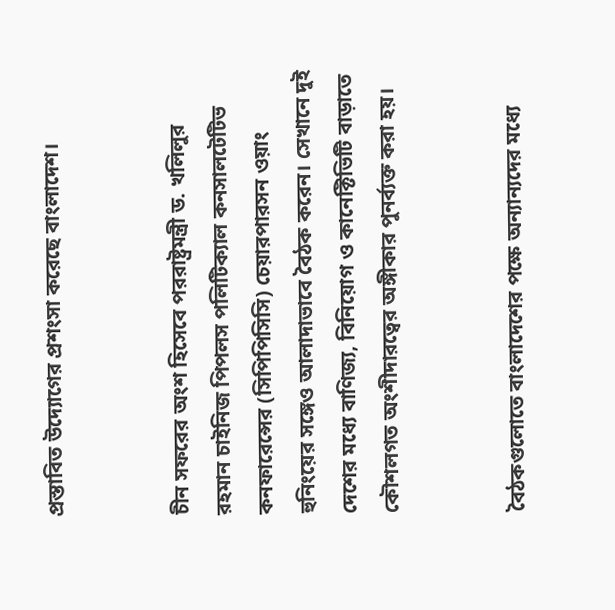প্রস্তাবিত উদ্যোগের প্রশংসা করেছে বাংলাদেশ।


চীন সফরের অংশ হিসেবে পররাষ্ট্রমন্ত্রী ড. খলিলুর রহমান চাইনিজ পিপলস পলিটিক্যাল কনসালটেটিভ কনফারেন্সের (সিপিপিসিসি) চেয়ারপারসন ওয়াং হুনিংয়ের সঙ্গেও আলাদাভাবে বৈঠক করেন। সেখানে দুই দেশের মধ্যে বাণিজ্য, বিনিয়োগ ও কানেক্টিভিটি বাড়াতে কৌশলগত অংশীদারত্বের অঙ্গীকার পুনর্ব্যক্ত করা হয়।


বৈঠকগুলোতে বাংলাদেশের পক্ষে অন্যান্যদের মধ্যে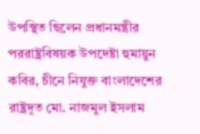উপস্থিত ছিলেন প্রধানমন্ত্রীর পররাষ্ট্রবিষয়ক উপদেষ্টা হুমায়ুন কবির, চীনে নিযুক্ত বাংলাদেশের রাষ্ট্রদূত মো. নাজমুল ইসলাম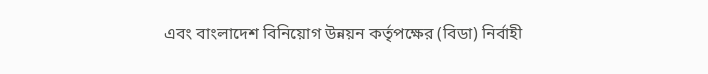এবং বাংলাদেশ বিনিয়োগ উন্নয়ন কর্তৃপক্ষের (বিডা) নির্বাহী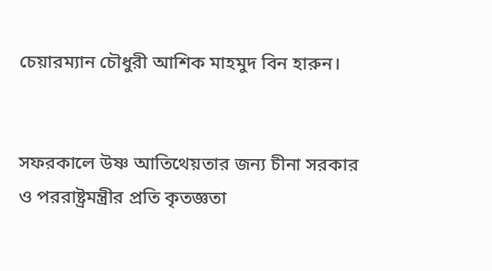চেয়ারম্যান চৌধুরী আশিক মাহমুদ বিন হারুন।


সফরকালে উষ্ণ আতিথেয়তার জন্য চীনা সরকার ও পররাষ্ট্রমন্ত্রীর প্রতি কৃতজ্ঞতা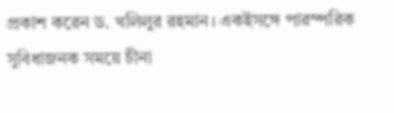প্রকাশ করেন ড. খলিলুর রহমান। একইসঙ্গে পারস্পরিক সুবিধাজনক সময়ে চীনা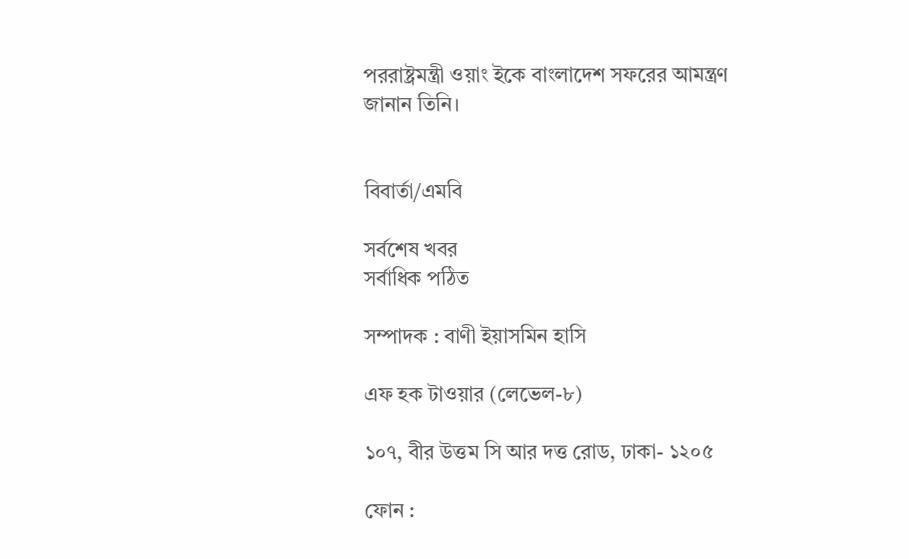পররাষ্ট্রমন্ত্রী ওয়াং ইকে বাংলাদেশ সফরের আমন্ত্রণ জানান তিনি।


বিবার্তা/এমবি

সর্বশেষ খবর
সর্বাধিক পঠিত

সম্পাদক : বাণী ইয়াসমিন হাসি

এফ হক টাওয়ার (লেভেল-৮)

১০৭, বীর উত্তম সি আর দত্ত রোড, ঢাকা- ১২০৫

ফোন :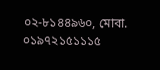০২-৮১৪৪৯৬০, মোবা. ০১৯৭২১৫১১১৫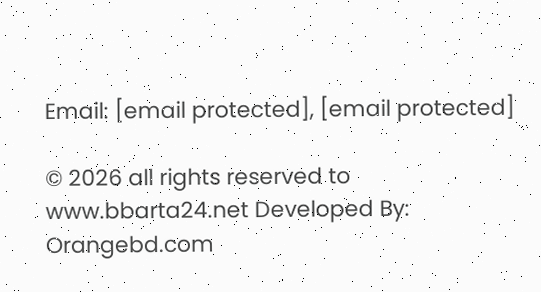Email: [email protected], [email protected]

© 2026 all rights reserved to www.bbarta24.net Developed By: Orangebd.com